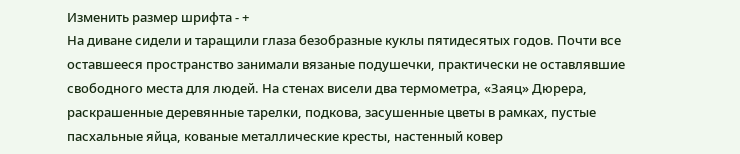Изменить размер шрифта - +
На диване сидели и таращили глаза безобразные куклы пятидесятых годов. Почти все оставшееся пространство занимали вязаные подушечки, практически не оставлявшие свободного места для людей. На стенах висели два термометра, «Заяц» Дюрера, раскрашенные деревянные тарелки, подкова, засушенные цветы в рамках, пустые пасхальные яйца, кованые металлические кресты, настенный ковер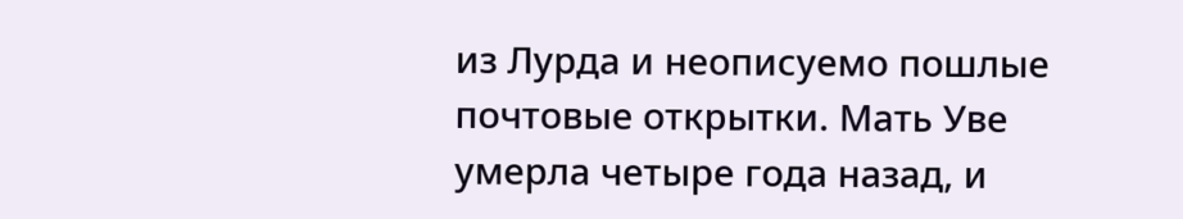из Лурда и неописуемо пошлые почтовые открытки. Мать Уве умерла четыре года назад, и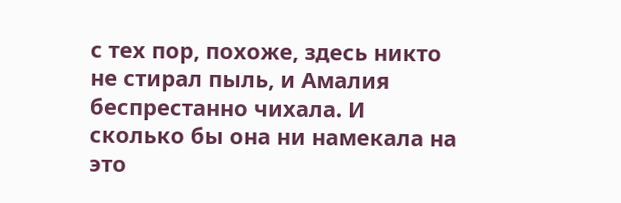с тех пор, похоже, здесь никто не стирал пыль, и Амалия беспрестанно чихала. И сколько бы она ни намекала на это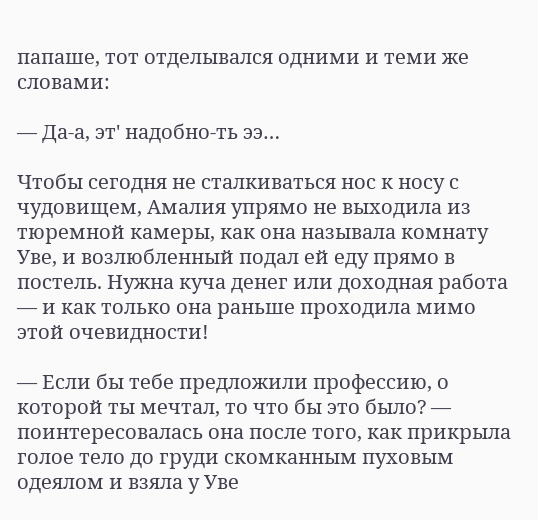папаше, тот отделывался одними и теми же словами:

— Да-а, эт' надобно-ть ээ…

Чтобы сегодня не сталкиваться нос к носу с чудовищем, Амалия упрямо не выходила из тюремной камеры, как она называла комнату Уве, и возлюбленный подал ей еду прямо в постель. Нужна куча денег или доходная работа — и как только она раньше проходила мимо этой очевидности!

— Если бы тебе предложили профессию, о которой ты мечтал, то что бы это было? — поинтересовалась она после того, как прикрыла голое тело до груди скомканным пуховым одеялом и взяла у Уве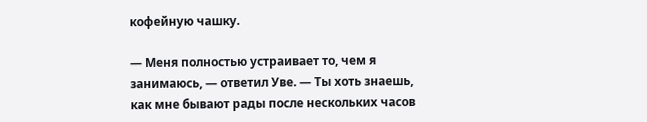кофейную чашку.

— Меня полностью устраивает то, чем я занимаюсь, — ответил Уве. — Ты хоть знаешь, как мне бывают рады после нескольких часов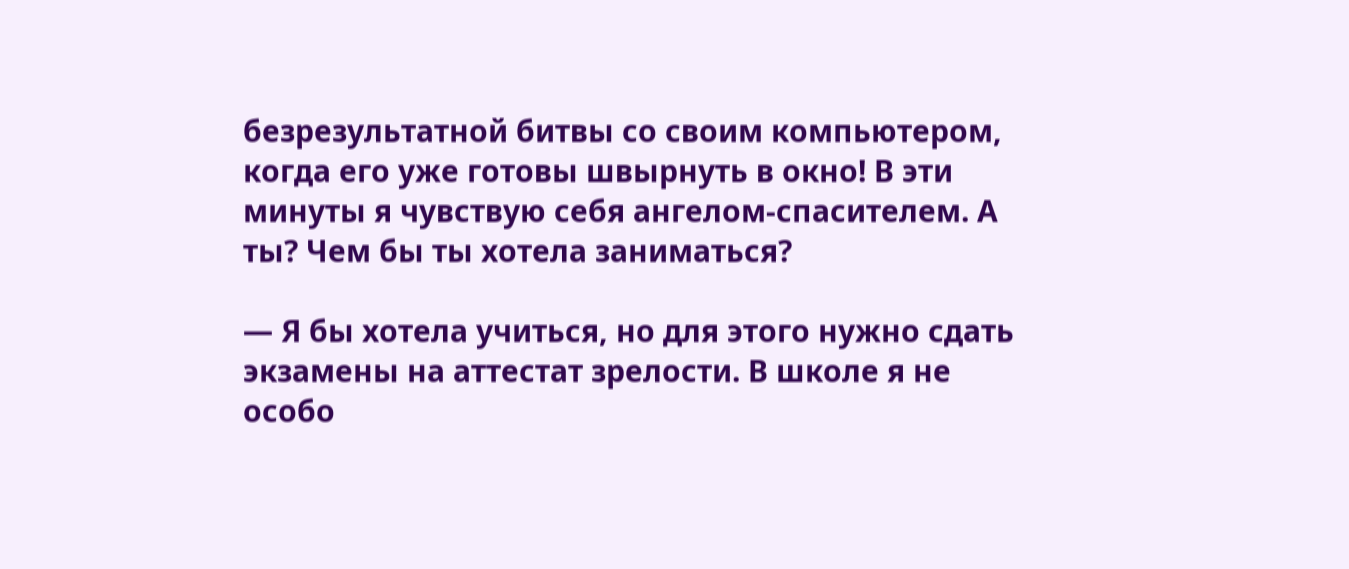безрезультатной битвы со своим компьютером, когда его уже готовы швырнуть в окно! В эти минуты я чувствую себя ангелом-спасителем. А ты? Чем бы ты хотела заниматься?

— Я бы хотела учиться, но для этого нужно сдать экзамены на аттестат зрелости. В школе я не особо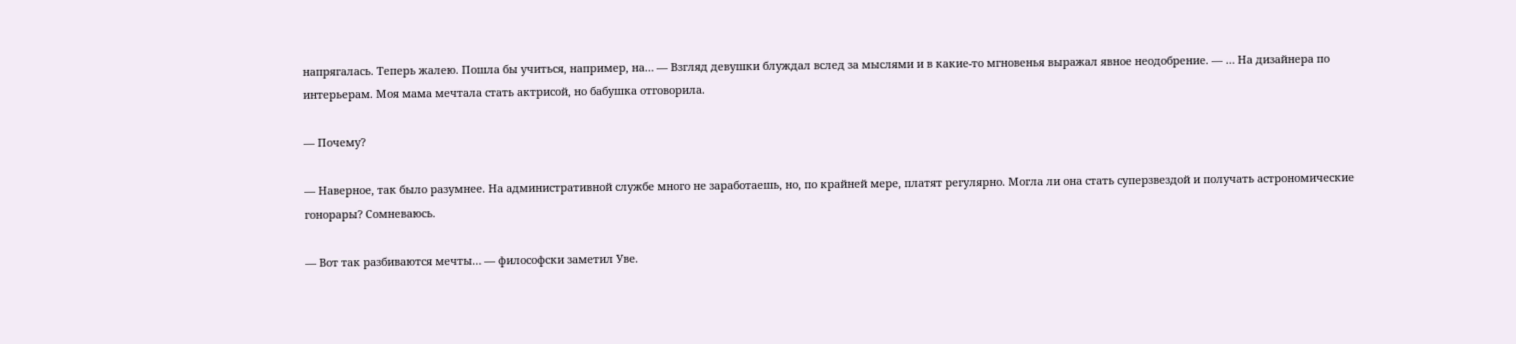напрягалась. Теперь жалею. Пошла бы учиться, например, на… — Взгляд девушки блуждал вслед за мыслями и в какие-то мгновенья выражал явное неодобрение. — … На дизайнера по интерьерам. Моя мама мечтала стать актрисой, но бабушка отговорила.

— Почему?

— Наверное, так было разумнее. На административной службе много не заработаешь, но, по крайней мере, платят регулярно. Могла ли она стать суперзвездой и получать астрономические гонорары? Сомневаюсь.

— Вот так разбиваются мечты… — философски заметил Уве.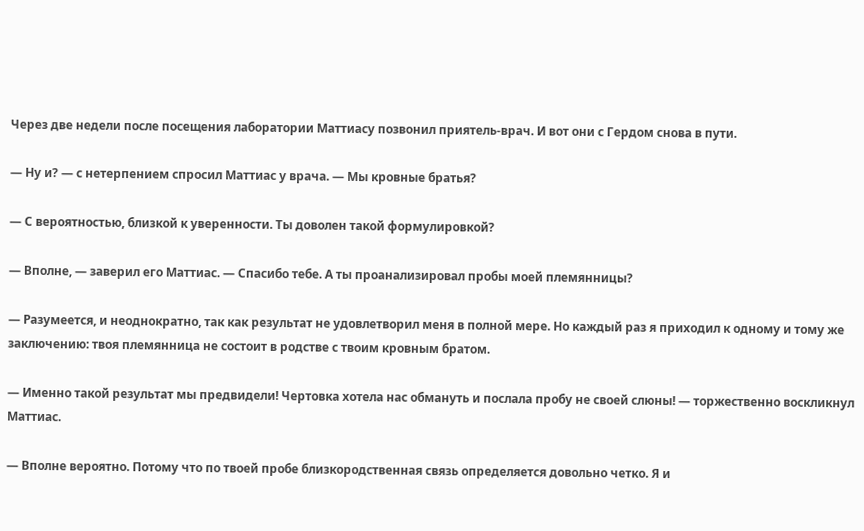Через две недели после посещения лаборатории Маттиасу позвонил приятель-врач. И вот они с Гердом снова в пути.

— Ну и? — с нетерпением спросил Маттиас у врача. — Мы кровные братья?

— С вероятностью, близкой к уверенности. Ты доволен такой формулировкой?

— Вполне, — заверил его Маттиас. — Спасибо тебе. А ты проанализировал пробы моей племянницы?

— Разумеется, и неоднократно, так как результат не удовлетворил меня в полной мере. Но каждый раз я приходил к одному и тому же заключению: твоя племянница не состоит в родстве с твоим кровным братом.

— Именно такой результат мы предвидели! Чертовка хотела нас обмануть и послала пробу не своей слюны! — торжественно воскликнул Маттиас.

— Вполне вероятно. Потому что по твоей пробе близкородственная связь определяется довольно четко. Я и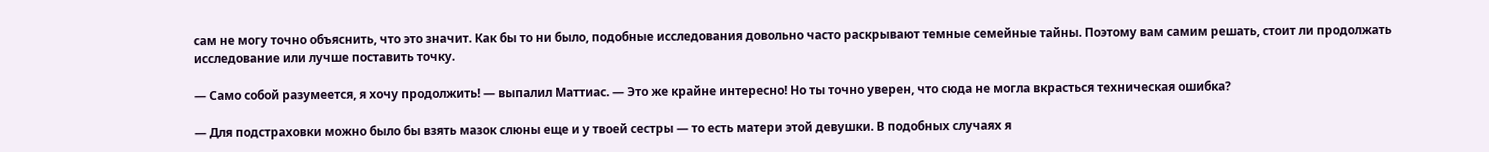сам не могу точно объяснить, что это значит. Как бы то ни было, подобные исследования довольно часто раскрывают темные семейные тайны. Поэтому вам самим решать, стоит ли продолжать исследование или лучше поставить точку.

— Само собой разумеется, я хочу продолжить! — выпалил Маттиас. — Это же крайне интересно! Но ты точно уверен, что сюда не могла вкрасться техническая ошибка?

— Для подстраховки можно было бы взять мазок слюны еще и у твоей сестры — то есть матери этой девушки. В подобных случаях я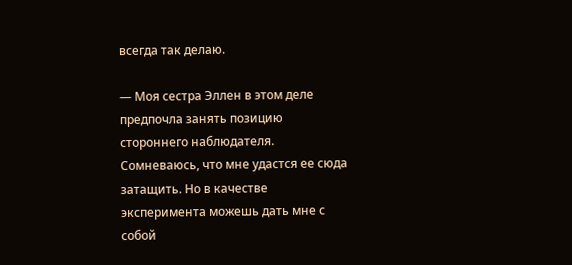всегда так делаю.

— Моя сестра Эллен в этом деле предпочла занять позицию стороннего наблюдателя. Сомневаюсь, что мне удастся ее сюда затащить. Но в качестве эксперимента можешь дать мне с собой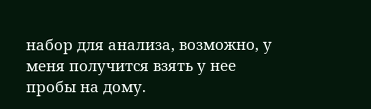набор для анализа, возможно, у меня получится взять у нее пробы на дому.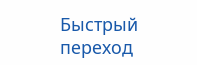Быстрый переход